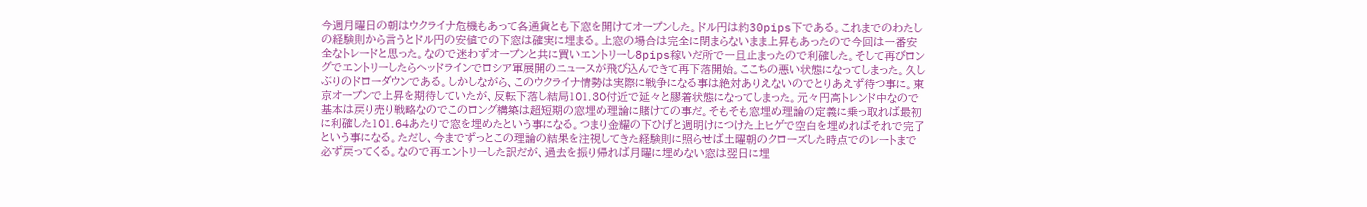今週月曜日の朝はウクライナ危機もあって各通貨とも下窓を開けてオープンした。ドル円は約30pips下である。これまでのわたしの経験則から言うとドル円の安値での下窓は確実に埋まる。上窓の場合は完全に閉まらないまま上昇もあったので今回は一番安全なトレードと思った。なので迷わずオープンと共に買いエントリーし8pips稼いだ所で一旦止まったので利確した。そして再びロングでエントリーしたらヘッドラインでロシア軍展開のニュースが飛び込んできて再下落開始。ここちの悪い状態になってしまった。久しぶりのドローダウンである。しかしながら、このウクライナ情勢は実際に戦争になる事は絶対ありえないのでとりあえず待つ事に。東京オープンで上昇を期待していたが、反転下落し結局101.30付近で延々と膠着状態になってしまった。元々円高トレンド中なので基本は戻り売り戦略なのでこのロング構築は超短期の窓埋め理論に賭けての事だ。そもそも窓埋め理論の定義に乗っ取れば最初に利確した101.64あたりで窓を埋めたという事になる。つまり金耀の下ひげと週明けにつけた上ヒゲで空白を埋めればそれで完了という事になる。ただし、今までずっとこの理論の結果を注視してきた経験則に照らせば土曜朝のクローズした時点でのレートまで必ず戻ってくる。なので再エントリーした訳だが、過去を振り帰れば月曜に埋めない窓は翌日に埋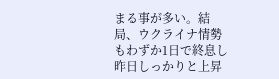まる事が多い。結局、ウクライナ情勢もわずか1日で終息し昨日しっかりと上昇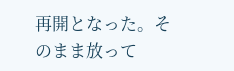再開となった。そのまま放って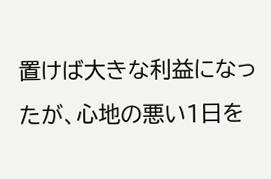置けば大きな利益になったが、心地の悪い1日を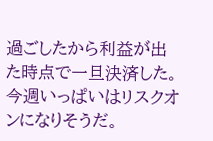過ごしたから利益が出た時点で一旦決済した。今週いっぱいはリスクオンになりそうだ。